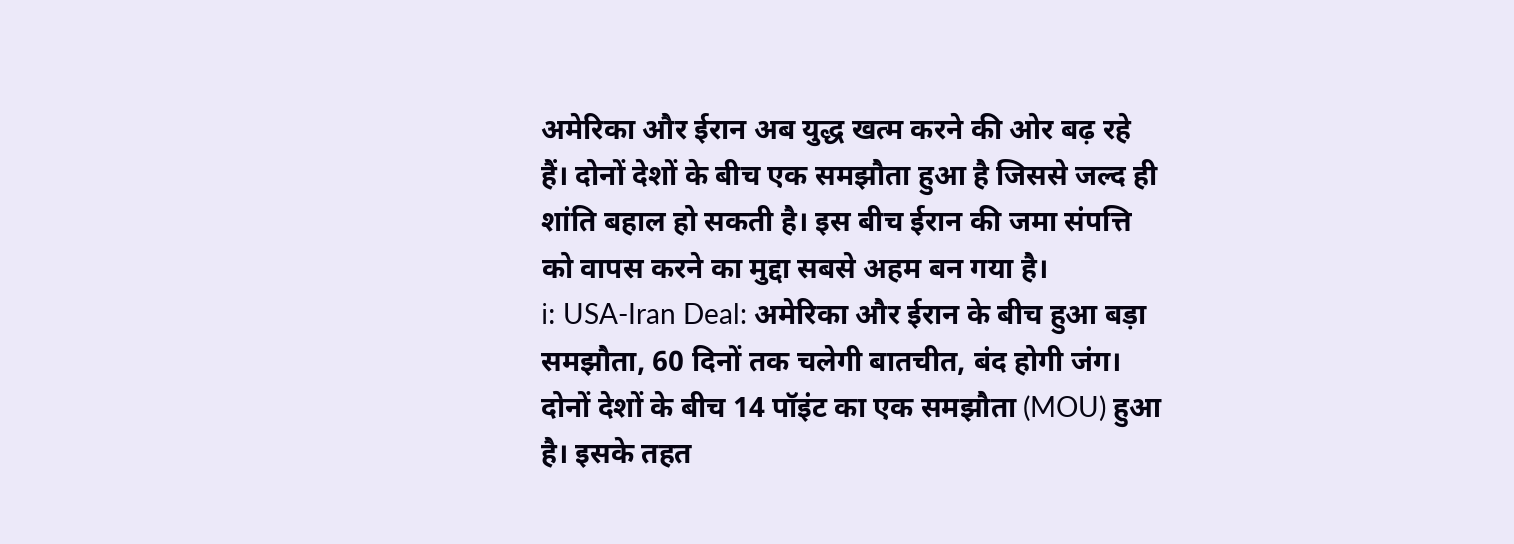अमेरिका और ईरान अब युद्ध खत्म करने की ओर बढ़ रहे हैं। दोनों देशों के बीच एक समझौता हुआ है जिससे जल्द ही शांति बहाल हो सकती है। इस बीच ईरान की जमा संपत्ति को वापस करने का मुद्दा सबसे अहम बन गया है।
ℹ: USA-Iran Deal: अमेरिका और ईरान के बीच हुआ बड़ा समझौता, 60 दिनों तक चलेगी बातचीत, बंद होगी जंग।
दोनों देशों के बीच 14 पॉइंट का एक समझौता (MOU) हुआ है। इसके तहत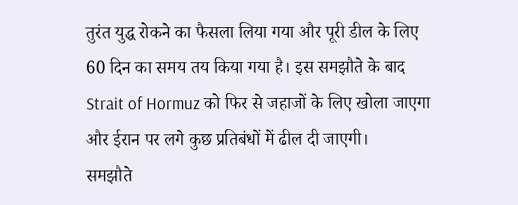तुरंत युद्ध रोकने का फैसला लिया गया और पूरी डील के लिए 60 दिन का समय तय किया गया है। इस समझौते के बाद Strait of Hormuz को फिर से जहाजों के लिए खोला जाएगा और ईरान पर लगे कुछ प्रतिबंधों में ढील दी जाएगी।
समझौते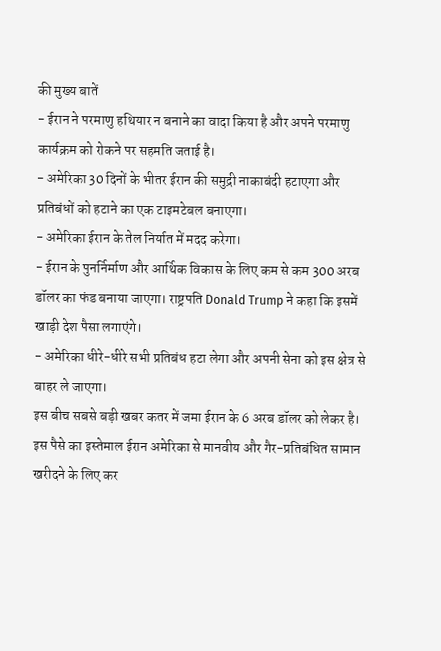की मुख्य बातें
- ईरान ने परमाणु हथियार न बनाने का वादा किया है और अपने परमाणु कार्यक्रम को रोकने पर सहमति जताई है।
- अमेरिका 30 दिनों के भीतर ईरान की समुद्री नाकाबंदी हटाएगा और प्रतिबंधों को हटाने का एक टाइमटेबल बनाएगा।
- अमेरिका ईरान के तेल निर्यात में मदद करेगा।
- ईरान के पुनर्निर्माण और आर्थिक विकास के लिए कम से कम 300 अरब डॉलर का फंड बनाया जाएगा। राष्ट्रपति Donald Trump ने कहा कि इसमें खाड़ी देश पैसा लगाएंगे।
- अमेरिका धीरे-धीरे सभी प्रतिबंध हटा लेगा और अपनी सेना को इस क्षेत्र से बाहर ले जाएगा।
इस बीच सबसे बड़ी खबर कतर में जमा ईरान के 6 अरब डॉलर को लेकर है। इस पैसे का इस्तेमाल ईरान अमेरिका से मानवीय और गैर-प्रतिबंधित सामान खरीदने के लिए कर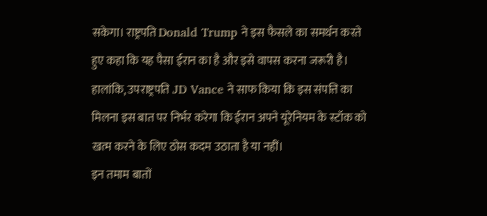सकेगा। राष्ट्रपति Donald Trump ने इस फैसले का समर्थन करते हुए कहा कि यह पैसा ईरान का है और इसे वापस करना जरूरी है। हालांकि, उपराष्ट्रपति JD Vance ने साफ किया कि इस संपत्ति का मिलना इस बात पर निर्भर करेगा कि ईरान अपने यूरेनियम के स्टॉक को खत्म करने के लिए ठोस कदम उठाता है या नहीं।
इन तमाम बातों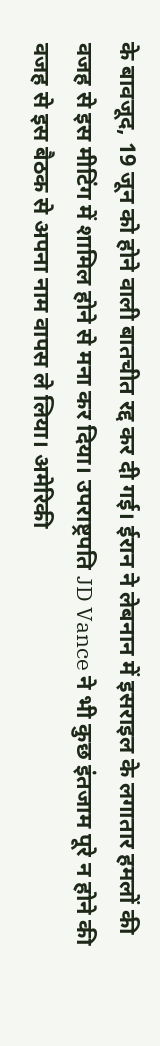के बावजूद, 19 जून को होने वाली बातचीत रद्द कर दी गई। ईरान ने लेबनान में इसराइल के लगातार हमलों की वजह से इस मीटिंग में शामिल होने से मना कर दिया। उपराष्ट्रपति JD Vance ने भी कुछ इंतजाम पूरे न होने की वजह से इस बैठक से अपना नाम वापस ले लिया। अमेरिकी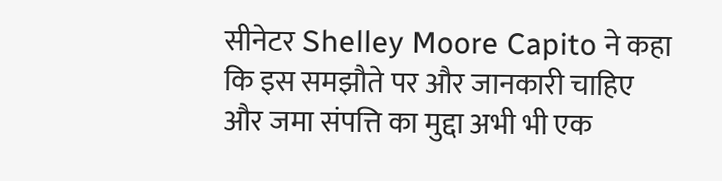सीनेटर Shelley Moore Capito ने कहा कि इस समझौते पर और जानकारी चाहिए और जमा संपत्ति का मुद्दा अभी भी एक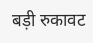बड़ी रुकावट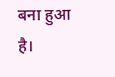बना हुआ है।